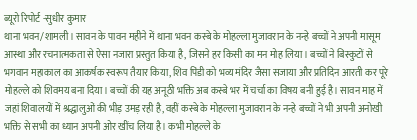ब्यूरो रिपोर्ट -सुधीर कुमार
थाना भवन/शामली। सावन के पावन महीने में थाना भवन कस्बे के मोहल्ला मुजावरान के नन्हे बच्चों ने अपनी मासूम आस्था और रचनात्मकता से ऐसा नजारा प्रस्तुत किया है, जिसने हर किसी का मन मोह लिया। बच्चों ने बिस्कुटों से भगवान महाकाल का आकर्षक स्वरूप तैयार किया, शिव पिंडी को भव्य मंदिर जैसा सजाया और प्रतिदिन आरती कर पूरे मोहल्ले को शिवमय बना दिया। बच्चों की यह अनूठी भक्ति अब कस्बे भर में चर्चा का विषय बनी हुई है। सावन माह में जहां शिवालयों में श्रद्धालुओं की भीड़ उमड़ रही है, वहीं कस्बे के मोहल्ला मुजावरान के नन्हे बच्चों ने भी अपनी अनोखी भक्ति से सभी का ध्यान अपनी ओर खींच लिया है। कभी मोहल्ले के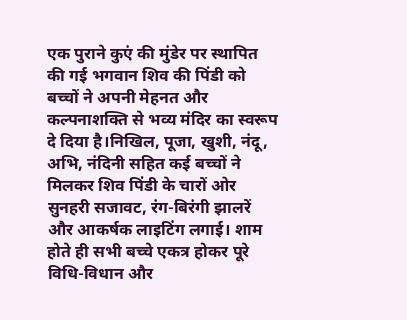एक पुराने कुएं की मुंडेर पर स्थापित की गई भगवान शिव की पिंडी को बच्चों ने अपनी मेहनत और कल्पनाशक्ति से भव्य मंदिर का स्वरूप दे दिया है।निखिल, पूजा, खुशी, नंदू, अभि, नंदिनी सहित कई बच्चों ने मिलकर शिव पिंडी के चारों ओर सुनहरी सजावट, रंग-बिरंगी झालरें और आकर्षक लाइटिंग लगाई। शाम होते ही सभी बच्चे एकत्र होकर पूरे विधि-विधान और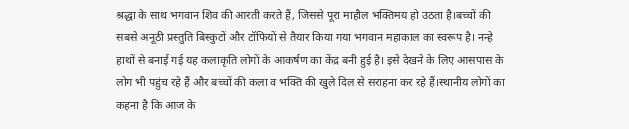श्रद्धा के साथ भगवान शिव की आरती करते हैं, जिससे पूरा माहौल भक्तिमय हो उठता है।बच्चों की सबसे अनूठी प्रस्तुति बिस्कुटों और टॉफियों से तैयार किया गया भगवान महाकाल का स्वरूप है। नन्हे हाथों से बनाई गई यह कलाकृति लोगों के आकर्षण का केंद्र बनी हुई है। इसे देखने के लिए आसपास के लोग भी पहुंच रहे हैं और बच्चों की कला व भक्ति की खुले दिल से सराहना कर रहे हैं।स्थानीय लोगों का कहना है कि आज के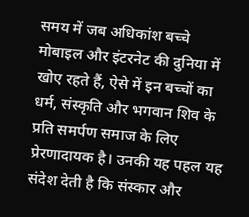समय में जब अधिकांश बच्चे मोबाइल और इंटरनेट की दुनिया में खोए रहते हैं, ऐसे में इन बच्चों का धर्म, संस्कृति और भगवान शिव के प्रति समर्पण समाज के लिए प्रेरणादायक है। उनकी यह पहल यह संदेश देती है कि संस्कार और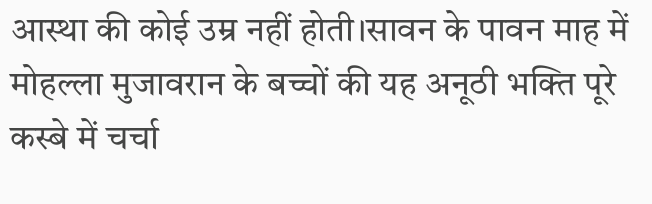आस्था की कोई उम्र नहीं होती।सावन के पावन माह में मोहल्ला मुजावरान के बच्चों की यह अनूठी भक्ति पूरे कस्बे में चर्चा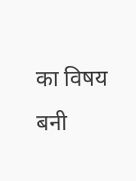का विषय बनी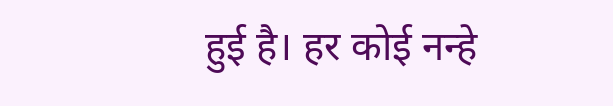हुई है। हर कोई नन्हे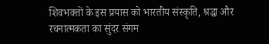शिवभक्तों के इस प्रयास को भारतीय संस्कृति, श्रद्धा और रचनात्मकता का सुंदर संगम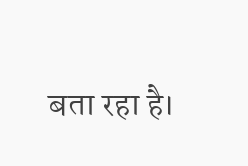बता रहा है।